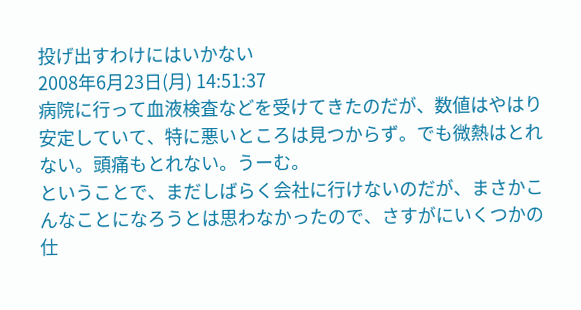投げ出すわけにはいかない
2008年6月23日(月) 14:51:37
病院に行って血液検査などを受けてきたのだが、数値はやはり安定していて、特に悪いところは見つからず。でも微熱はとれない。頭痛もとれない。うーむ。
ということで、まだしばらく会社に行けないのだが、まさかこんなことになろうとは思わなかったので、さすがにいくつかの仕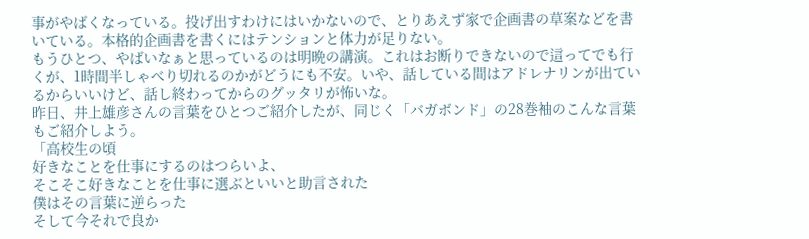事がやばくなっている。投げ出すわけにはいかないので、とりあえず家で企画書の草案などを書いている。本格的企画書を書くにはテンションと体力が足りない。
もうひとつ、やばいなぁと思っているのは明晩の講演。これはお断りできないので這ってでも行くが、1時間半しゃべり切れるのかがどうにも不安。いや、話している間はアドレナリンが出ているからいいけど、話し終わってからのグッタリが怖いな。
昨日、井上雄彦さんの言葉をひとつご紹介したが、同じく「バガボンド」の28巻袖のこんな言葉もご紹介しよう。
「高校生の頃
好きなことを仕事にするのはつらいよ、
そこそこ好きなことを仕事に選ぶといいと助言された
僕はその言葉に逆らった
そして今それで良か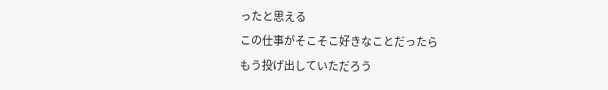ったと思える
この仕事がそこそこ好きなことだったら
もう投げ出していただろう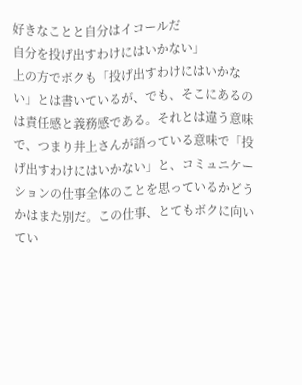好きなことと自分はイコールだ
自分を投げ出すわけにはいかない」
上の方でボクも「投げ出すわけにはいかない」とは書いているが、でも、そこにあるのは責任感と義務感である。それとは違う意味で、つまり井上さんが語っている意味で「投げ出すわけにはいかない」と、コミュニケーションの仕事全体のことを思っているかどうかはまた別だ。この仕事、とてもボクに向いてい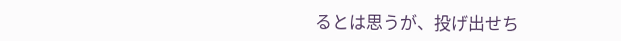るとは思うが、投げ出せち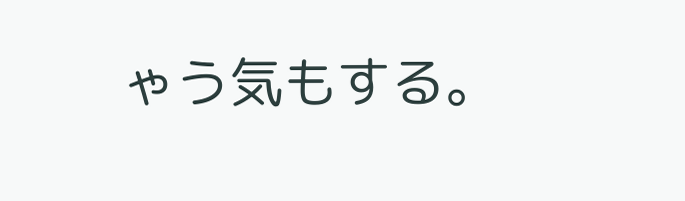ゃう気もする。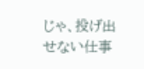じゃ、投げ出せない仕事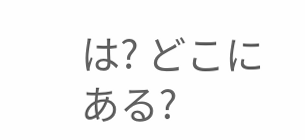は? どこにある?